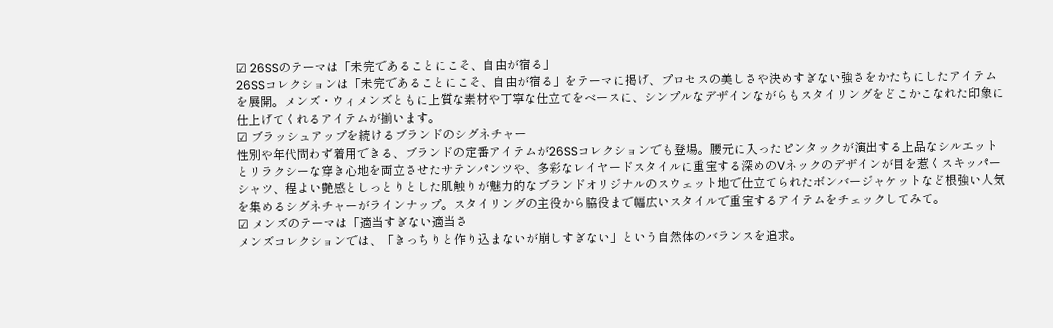☑ 26SSのテーマは「未完であることにこそ、自由が宿る」
26SSコレクションは「未完であることにこそ、自由が宿る」をテーマに掲げ、プロセスの美しさや決めすぎない強さをかたちにしたアイテムを展開。メンズ・ウィメンズともに上質な素材や丁寧な仕立てをベースに、シンプルなデザインながらもスタイリングをどこかこなれた印象に仕上げてくれるアイテムが揃います。
☑ ブラッシュアップを続けるブランドのシグネチャー
性別や年代問わず着用できる、ブランドの定番アイテムが26SSコレクションでも登場。腰元に入ったピンタックが演出する上品なシルエットとリラクシーな穿き心地を両立させたサテンパンツや、多彩なレイヤードスタイルに重宝する深めのVネックのデザインが目を惹くスキッパーシャツ、程よい艶感としっとりとした肌触りが魅力的なブランドオリジナルのスウェット地で仕立てられたボンバージャケットなど根強い人気を集めるシグネチャーがラインナップ。スタイリングの主役から脇役まで幅広いスタイルで重宝するアイテムをチェックしてみて。
☑ メンズのテーマは「適当すぎない適当さ
メンズコレクションでは、「きっちりと作り込まないが崩しすぎない」という自然体のバランスを追求。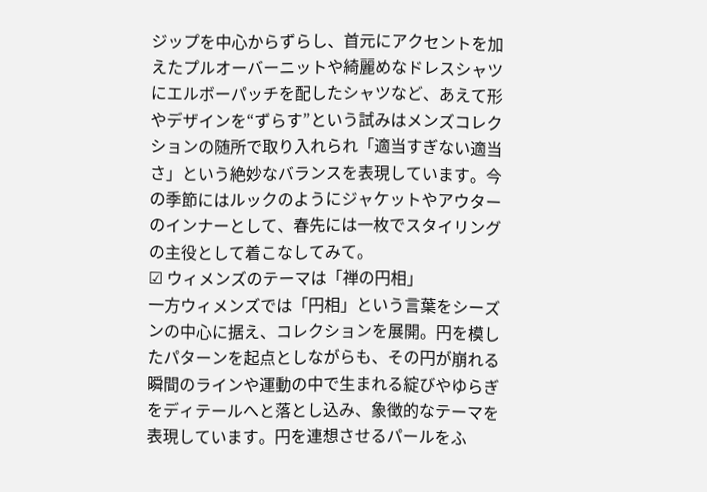ジップを中心からずらし、首元にアクセントを加えたプルオーバーニットや綺麗めなドレスシャツにエルボーパッチを配したシャツなど、あえて形やデザインを“ずらす”という試みはメンズコレクションの随所で取り入れられ「適当すぎない適当さ」という絶妙なバランスを表現しています。今の季節にはルックのようにジャケットやアウターのインナーとして、春先には一枚でスタイリングの主役として着こなしてみて。
☑ ウィメンズのテーマは「禅の円相」
一方ウィメンズでは「円相」という言葉をシーズンの中心に据え、コレクションを展開。円を模したパターンを起点としながらも、その円が崩れる瞬間のラインや運動の中で生まれる綻びやゆらぎをディテールへと落とし込み、象徴的なテーマを表現しています。円を連想させるパールをふ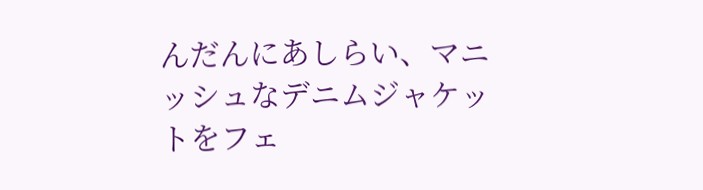んだんにあしらい、マニッシュなデニムジャケットをフェ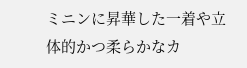ミニンに昇華した一着や立体的かつ柔らかなカ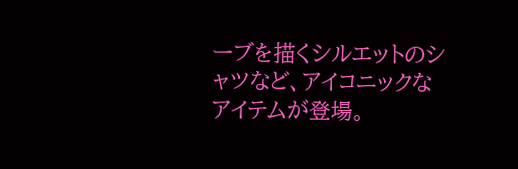ーブを描くシルエットのシャツなど、アイコニックなアイテムが登場。